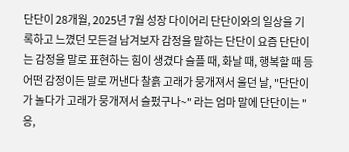단단이 28개월, 2025년 7월 성장 다이어리 단단이와의 일상을 기록하고 느꼈던 모든걸 남겨보자 감정을 말하는 단단이 요즘 단단이는 감정을 말로 표현하는 힘이 생겼다 슬플 때, 화날 때, 행복할 때 등 어떤 감정이든 말로 꺼낸다 찰흙 고래가 뭉개져서 울던 날, "단단이가 놀다가 고래가 뭉개져서 슬펐구나~" 라는 엄마 말에 단단이는 "응,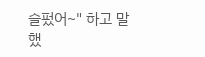슬펐어~" 하고 말했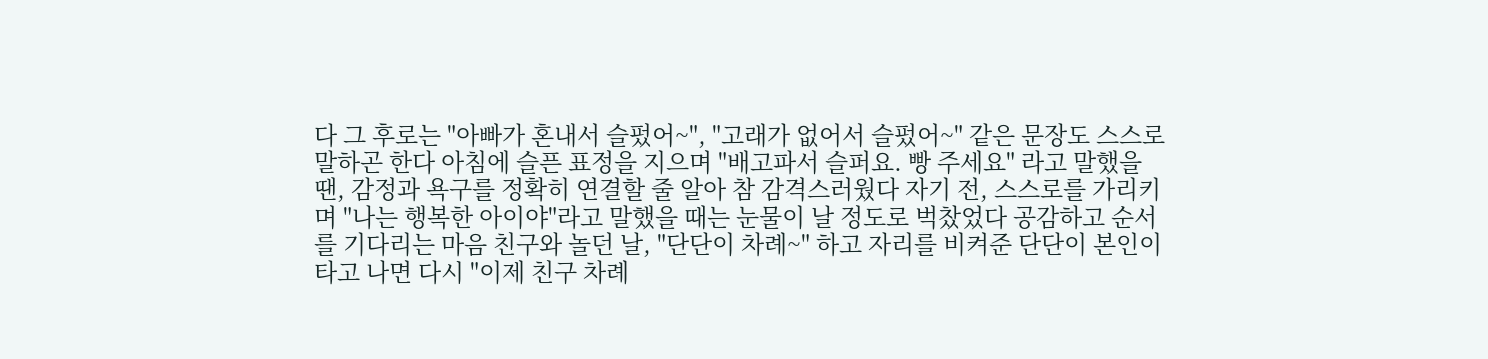다 그 후로는 "아빠가 혼내서 슬펐어~", "고래가 없어서 슬펐어~" 같은 문장도 스스로 말하곤 한다 아침에 슬픈 표정을 지으며 "배고파서 슬퍼요. 빵 주세요" 라고 말했을 땐, 감정과 욕구를 정확히 연결할 줄 알아 참 감격스러웠다 자기 전, 스스로를 가리키며 "나는 행복한 아이야"라고 말했을 때는 눈물이 날 정도로 벅찼었다 공감하고 순서를 기다리는 마음 친구와 놀던 날, "단단이 차례~" 하고 자리를 비켜준 단단이 본인이 타고 나면 다시 "이제 친구 차례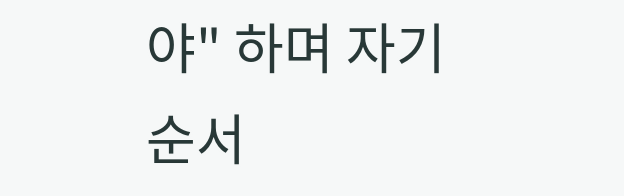야" 하며 자기 순서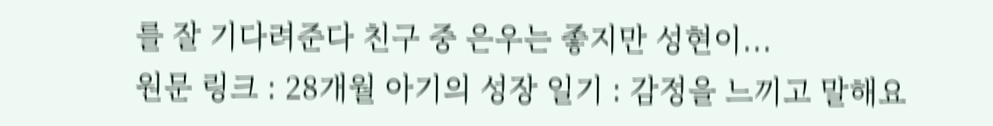를 잘 기다려준다 친구 중 은우는 좋지만 성현이...
원문 링크 : 28개월 아기의 성장 일기 : 감정을 느끼고 말해요